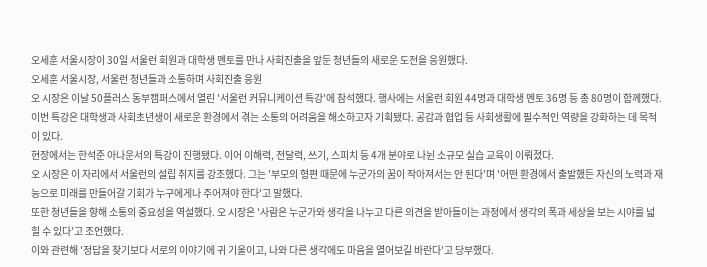오세훈 서울시장이 30일 서울런 회원과 대학생 멘토를 만나 사회진출을 앞둔 청년들의 새로운 도전을 응원했다.
오세훈 서울시장, 서울런 청년들과 소통하며 사회진출 응원
오 시장은 이날 50플러스 동부캠퍼스에서 열린 '서울런 커뮤니케이션 특강'에 참석했다. 행사에는 서울런 회원 44명과 대학생 멘토 36명 등 총 80명이 함께했다.
이번 특강은 대학생과 사회초년생이 새로운 환경에서 겪는 소통의 어려움을 해소하고자 기획됐다. 공감과 협업 등 사회생활에 필수적인 역량을 강화하는 데 목적이 있다.
현장에서는 한석준 아나운서의 특강이 진행됐다. 이어 이해력, 전달력, 쓰기, 스피치 등 4개 분야로 나뉜 소규모 실습 교육이 이뤄졌다.
오 시장은 이 자리에서 서울런의 설립 취지를 강조했다. 그는 '부모의 형편 때문에 누군가의 꿈이 작아져서는 안 된다'며 '어떤 환경에서 출발했든 자신의 노력과 재능으로 미래를 만들어갈 기회가 누구에게나 주어져야 한다'고 말했다.
또한 청년들을 향해 소통의 중요성을 역설했다. 오 시장은 '사람은 누군가와 생각을 나누고 다른 의견을 받아들이는 과정에서 생각의 폭과 세상을 보는 시야를 넓힐 수 있다'고 조언했다.
이와 관련해 '정답을 찾기보다 서로의 이야기에 귀 기울이고, 나와 다른 생각에도 마음을 열어보길 바란다'고 당부했다.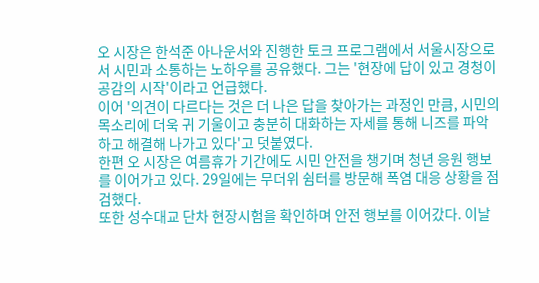오 시장은 한석준 아나운서와 진행한 토크 프로그램에서 서울시장으로서 시민과 소통하는 노하우를 공유했다. 그는 '현장에 답이 있고 경청이 공감의 시작'이라고 언급했다.
이어 '의견이 다르다는 것은 더 나은 답을 찾아가는 과정인 만큼, 시민의 목소리에 더욱 귀 기울이고 충분히 대화하는 자세를 통해 니즈를 파악하고 해결해 나가고 있다'고 덧붙였다.
한편 오 시장은 여름휴가 기간에도 시민 안전을 챙기며 청년 응원 행보를 이어가고 있다. 29일에는 무더위 쉼터를 방문해 폭염 대응 상황을 점검했다.
또한 성수대교 단차 현장시험을 확인하며 안전 행보를 이어갔다. 이날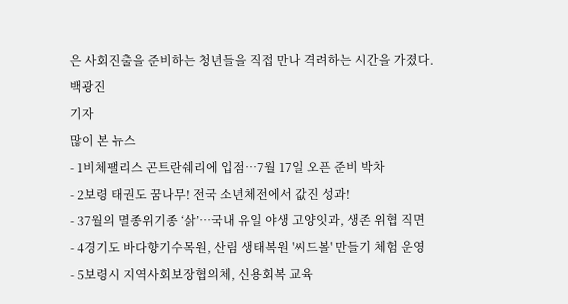은 사회진출을 준비하는 청년들을 직접 만나 격려하는 시간을 가졌다.
백광진
기자
많이 본 뉴스
- 1비체팰리스 곤트란쉐리에 입점…7월 17일 오픈 준비 박차
- 2보령 태권도 꿈나무! 전국 소년체전에서 값진 성과!
- 37월의 멸종위기종 ‘삵’…국내 유일 야생 고양잇과, 생존 위협 직면
- 4경기도 바다향기수목원, 산림 생태복원 '씨드볼' 만들기 체험 운영
- 5보령시 지역사회보장협의체, 신용회복 교육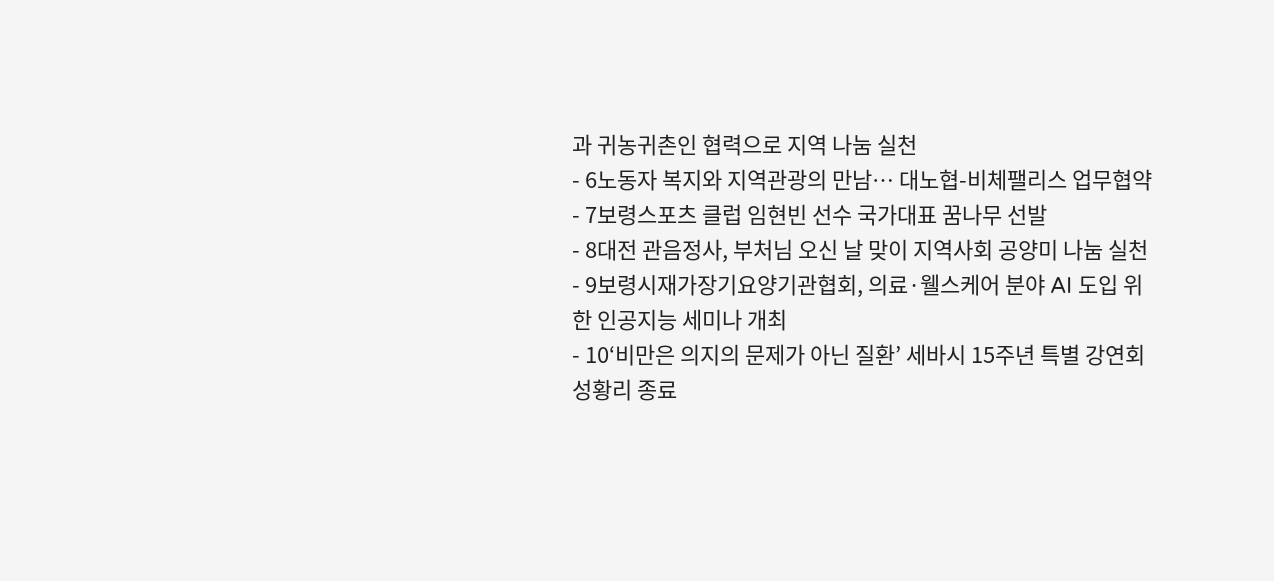과 귀농귀촌인 협력으로 지역 나눔 실천
- 6노동자 복지와 지역관광의 만남… 대노협-비체팰리스 업무협약
- 7보령스포츠 클럽 임현빈 선수 국가대표 꿈나무 선발
- 8대전 관음정사, 부처님 오신 날 맞이 지역사회 공양미 나눔 실천
- 9보령시재가장기요양기관협회, 의료·웰스케어 분야 AI 도입 위한 인공지능 세미나 개최
- 10‘비만은 의지의 문제가 아닌 질환’ 세바시 15주년 특별 강연회 성황리 종료